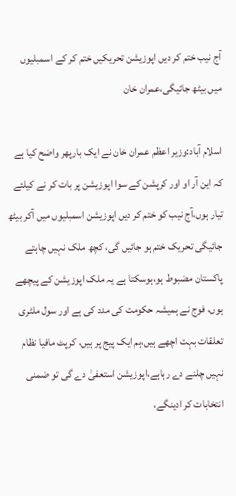آج نیب ختم کر دیں اپوزیشن تحریکیں ختم کر کے اسمبلیوں میں بیٹھ جائیگی،عمران خان

اسلام آباد:وزیر اعظم عمران خان نے ایک بارپھر واضح کیا ہے کہ این آر او اور کرپشن کے سوا اپوزیشن پر بات کر نے کیلئے تیار ہوں،آج نیب کو ختم کر دیں اپوزیشن اسمبلیوں میں آکر بیٹھ جائیگی تحریک ختم ہو جائیں گی، کچھ ملک نہیں چاہتے پاکستان مضبوط ہو،ہوسکتا ہے یہ ملک اپوزیشن کے پیچھے ہوں، فوج نے ہمیشہ حکومت کی مدد کی ہے اور سول ملٹری تعلقات بہت اچھے ہیں،ہم ایک پیج پر ہیں، کرپٹ مافیا نظام نہیں چلنے دے رہاہے،اپوزیشن استعفیٰ دے گی تو ضمنی انتخابات کر ادینگے،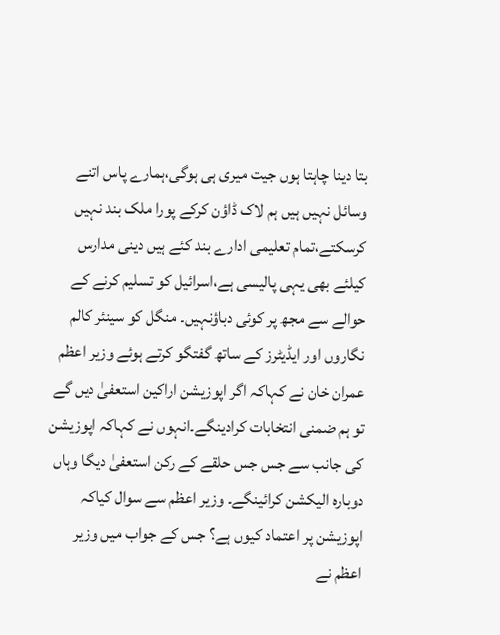بتا دینا چاہتا ہوں جیت میری ہی ہوگی،ہمارے پاس اتنے وسائل نہیں ہیں ہم لاک ڈاؤن کرکے پورا ملک بند نہیں کرسکتے،تمام تعلیمی ادارے بند کئے ہیں دینی مدارس کیلئے بھی یہی پالیسی ہے،اسرائیل کو تسلیم کرنے کے حوالے سے مجھ پر کوئی دباؤنہیں۔ منگل کو سینئر کالم نگاروں اور ایڈیٹرز کے ساتھ گفتگو کرتے ہوئے وزیر اعظم عمران خان نے کہاکہ اگر اپوزیشن اراکین استعفیٰ دیں گے تو ہم ضمنی انتخابات کرادینگے۔انہوں نے کہاکہ اپوزیشن کی جانب سے جس جس حلقے کے رکن استعفیٰ دیگا وہاں دوبارہ الیکشن کرائینگے۔ وزیر اعظم سے سوال کیاکہ اپوزیشن پر اعتماد کیوں ہے؟ جس کے جواب میں وزیر اعظم نے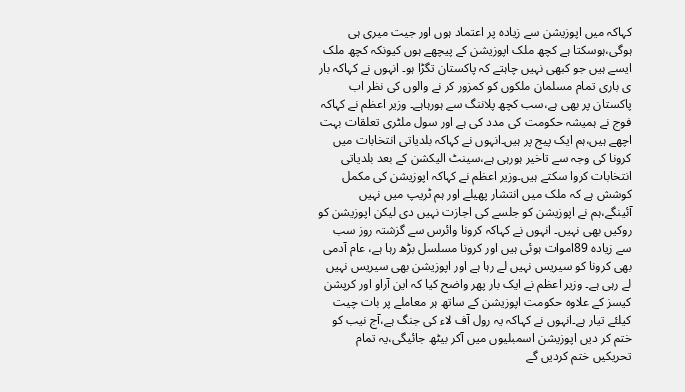کہاکہ میں اپوزیشن سے زیادہ پر اعتماد ہوں اور جیت میری ہی ہوگی،ہوسکتا ہے کچھ ملک اپوزیشن کے پیچھے ہوں کیونکہ کچھ ملک ایسے ہیں جو کبھی نہیں چاہتے کہ پاکستان تگڑا ہو۔ انہوں نے کہاکہ بار ی باری تمام مسلمان ملکوں کو کمزور کر نے والوں کی نظر اب پاکستان پر بھی ہے،سب کچھ پلاننگ سے ہورہاہے۔ وزیر اعظم نے کہاکہ فوج نے ہمیشہ حکومت کی مدد کی ہے اور سول ملٹری تعلقات بہت اچھے ہیں،ہم ایک پیج پر ہیں۔انہوں نے کہاکہ بلدیاتی انتخابات میں کرونا کی وجہ سے تاخیر ہورہی ہے،سینٹ الیکشن کے بعد بلدیاتی انتخابات کروا سکتے ہیں۔وزیر اعظم نے کہاکہ اپوزیشن کی مکمل کوشش ہے کہ ملک میں انتشار پھیلے اور ہم ٹریپ میں نہیں آئینگے،ہم نے اپوزیشن کو جلسے کی اجازت نہیں دی لیکن اپوزیشن کو روکیں بھی نہیں۔ انہوں نے کہاکہ کرونا وائرس سے گزشتہ روز سب سے زیادہ 89اموات ہوئی ہیں اور کرونا مسلسل بڑھ رہا ہے، عام آدمی بھی کرونا کو سیریس نہیں لے رہا ہے اور اپوزیشن بھی سیریس نہیں لے رہی ہے۔ وزیر اعظم نے ایک بار پھر واضح کیا کہ این آراو اور کرپشن کیسز کے علاوہ حکومت اپوزیشن کے ساتھ ہر معاملے پر بات چیت کیلئے تیار ہے۔انہوں نے کہاکہ یہ رول آف لاء کی جنگ ہے،آج نیب کو ختم کر دیں اپوزیشن اسمبلیوں میں آکر بیٹھ جائیگی،یہ تمام تحریکیں ختم کردیں گے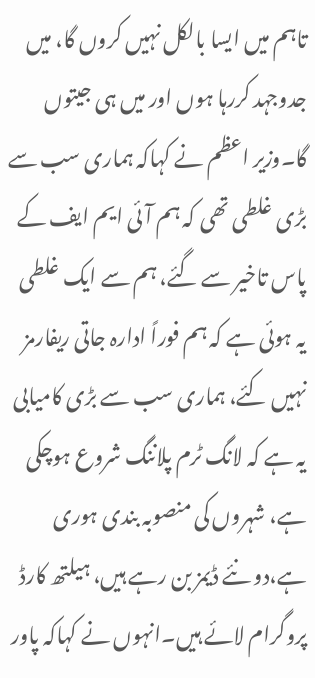تاہم میں ایسا بالکل نہیں کروں گا، میں جدوجہد کررہا ہوں اور میں ہی جیتوں گا۔وزیر اعظم نے کہاکہ ہماری سب سے بڑی غلطی تھی کہ ہم آئی ایم ایف کے پاس تاخیر سے گئے، ہم سے ایک غلطی یہ ہوئی ہے کہ ہم فوراً ادارہ جاتی ریفارمز نہیں کئے، ہماری سب سے بڑی کامیابی یہ ہے کہ لانگ ٹرم پلاننگ شروع ہوچکی ہے، شہروں کی منصوبہ بندی ہوری ہے،دو نئے ڈیمز بن رہے ہیں، ہیلتھ کارڈ پروگرام لائے ہیں۔انہوں نے کہاکہ پاور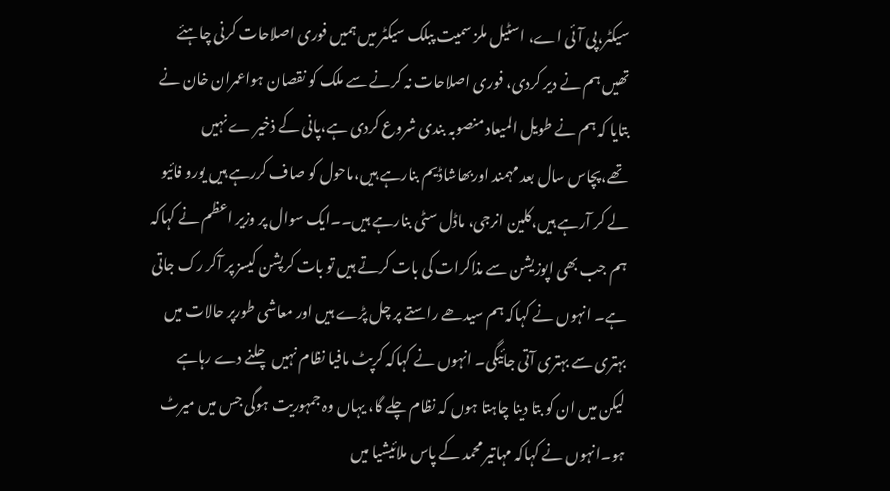سیکٹر،پی آئی اے، اسٹیل ملز سمیت پبلک سیکٹر میں ہمیں فوری اصلاحات کرنی چاہئے تھیں ہم نے دیر کردی، فوری اصلاحات نہ کرنے سے ملک کو نقصان ہواعمران خان نے بتایا کہ ہم نے طویل المیعاد منصوبہ بندی شروع کردی ہے،پانی کے ذخیر ے نہیں تھے،پچاس سال بعد مہمند اوربھاشاڈیم بنارہے ہیں،ماحول کو صاف کررہے ہیں یورو فائیو لے کر آرہے ہیں،کلین انرجی، ماڈل سٹی بنارہے ہیں۔۔ایک سوال پر وزیر اعظم نے کہاکہ ہم جب بھی اپوزیشن سے مذاکرات کی بات کرتے ہیں تو بات کرپشن کیسز پر آکر رک جاتی ہے۔ انہوں نے کہاکہ ہم سیدھے راستے پر چل پڑے ہیں اور معاشی طورپر حالات میں بہتری سے بہتری آتی جائیگی۔ انہوں نے کہاکہ کرپٹ مافیا نظام نہیں چلنے دے رہاہے لیکن میں ان کو بتا دینا چاہتا ہوں کہ نظام چلے گا، یہاں وہ جمہوریت ہوگی جس میں میرٹ ہو۔انہوں نے کہاکہ مہاتیر محمد کے پاس ملائیشیا میں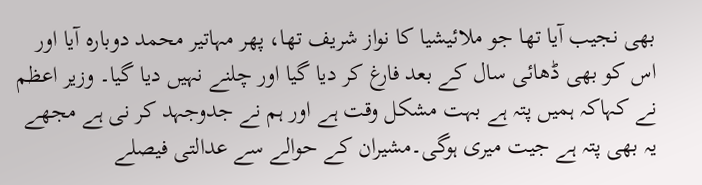بھی نجیب آیا تھا جو ملائیشیا کا نواز شریف تھا، پھر مہاتیر محمد دوبارہ آیا اور اس کو بھی ڈھائی سال کے بعد فارغ کر دیا گیا اور چلنے نہیں دیا گیا۔ وزیر اعظم نے کہاکہ ہمیں پتہ ہے بہت مشکل وقت ہے اور ہم نے جدوجہد کر نی ہے مجھے یہ بھی پتہ ہے جیت میری ہوگی۔مشیران کے حوالے سے عدالتی فیصلے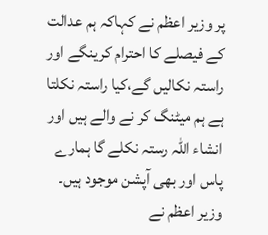پر وزیر اعظم نے کہاکہ ہم عدالت کے فیصلے کا احترام کرینگے اور راستہ نکالیں گے،کیا راستہ نکلتا ہے ہم میٹنگ کر نے والے ہیں اور انشاء اللہ رستہ نکلے گا ہمارے پاس اور بھی آپشن موجود ہیں۔ وزیر اعظم نے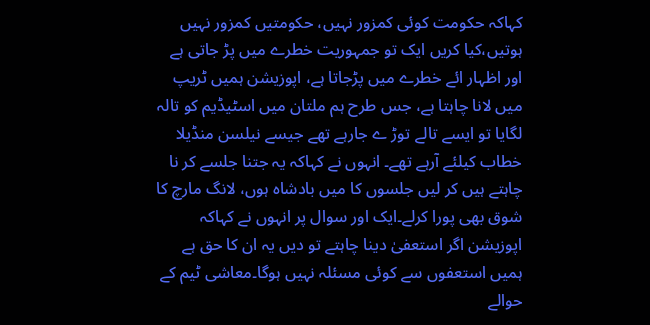کہاکہ حکومت کوئی کمزور نہیں، حکومتیں کمزور نہیں ہوتیں،کیا کریں ایک تو جمہوریت خطرے میں پڑ جاتی ہے اور اظہار ائے خطرے میں پڑجاتا ہے، اپوزیشن ہمیں ٹریپ میں لانا چاہتا ہے، جس طرح ہم ملتان میں اسٹیڈیم کو تالہ لگایا تو ایسے تالے توڑ ے جارہے تھے جیسے نیلسن منڈیلا خطاب کیلئے آرہے تھے۔ انہوں نے کہاکہ یہ جتنا جلسے کر نا چاہتے ہیں کر لیں جلسوں کا میں بادشاہ ہوں، لانگ مارچ کا شوق بھی پورا کرلے۔ایک اور سوال پر انہوں نے کہاکہ اپوزیشن اگر استعفیٰ دینا چاہتے تو دیں یہ ان کا حق ہے ہمیں استعفوں سے کوئی مسئلہ نہیں ہوگا۔معاشی ٹیم کے حوالے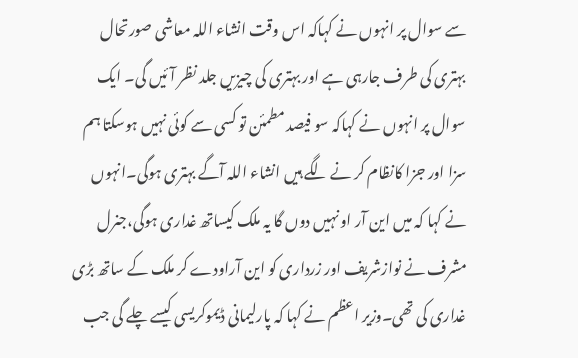سے سوال پر انہوں نے کہاکہ اس وقت انشاء اللہ معاشی صورتحال بہتری کی طرف جارہی ہے اور بہتری کی چیزیں جلد نظر آئیں گی۔ ایک سوال پر انہوں نے کہاکہ سو فیصد مطمئن تو کسی سے کوئی نہیں ہوسکتا ہم سزا اور جزا کانظام کر نے لگے ہیں انشاء اللہ آگے بہتری ہوگی۔انہوں نے کہا کہ میں این آر او نہیں دوں گا یہ ملک کیساتھ غداری ہوگی،جنرل مشرف نے نوازشریف اور زرداری کو این آراودے کر ملک کے ساتھ بڑی غداری کی تھی۔وزیر اعظم نے کہا کہ پارلیمانی ڈیموکریسی کیسے چلے گی جب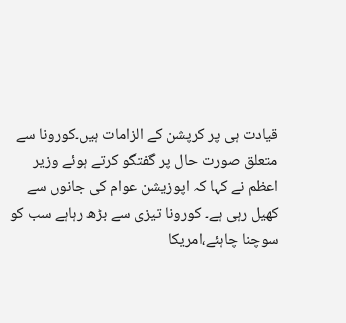قیادت ہی پر کرپشن کے الزامات ہیں۔کورونا سے متعلق صورت حال پر گفتگو کرتے ہوئے وزیر اعظم نے کہا کہ اپوزیشن عوام کی جانوں سے کھیل رہی ہے۔ کورونا تیزی سے بڑھ رہاہے سب کو سوچنا چاہئے،امریکا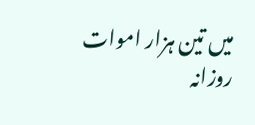میں تین ہزار اموات روزانہ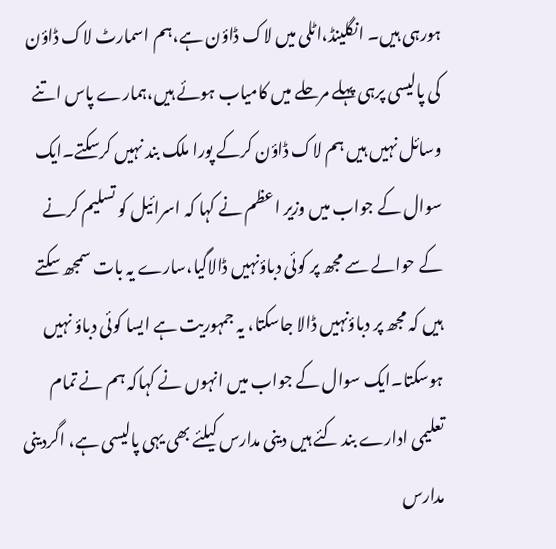ہورہی ہیں۔ انگلینڈ،اٹلی میں لاک ڈاؤن ہے،ہم اسمارٹ لاک ڈاؤن کی پالیسی پرہی پہلے مرحلے میں کامیاب ہوئے ہیں،ہمارے پاس اتنے وسائل نہیں ہیں ہم لاک ڈاؤن کرکے پورا ملک بند نہیں کرسکتے۔ایک سوال کے جواب میں وزیر اعظم نے کہا کہ اسرائیل کو تسلیم کرنے کے حوالے سے مجھ پر کوئی دباؤنہیں ڈالاگیا،سارے یہ بات سمجھ سکتے ہیں کہ مجھ پر دباؤنہیں ڈالا جاسکتا، یہ جمہوریت ہے ایسا کوئی دباؤ نہیں ہوسکتا۔ایک سوال کے جواب میں انہوں نے کہاکہ ہم نے تمام تعلیمی ادارے بند کئے ہیں دینی مدارس کیلئے بھی یہی پالیسی ہے، اگردینی مدارس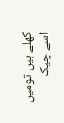کھلے ہیں تومیں اسے چیک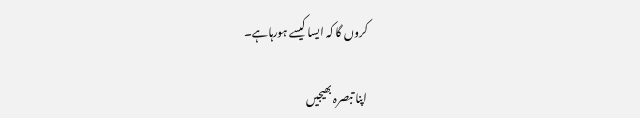کروں گا کہ ایسا کیسے ہورہاہے۔

اپنا تبصرہ بھیجیں